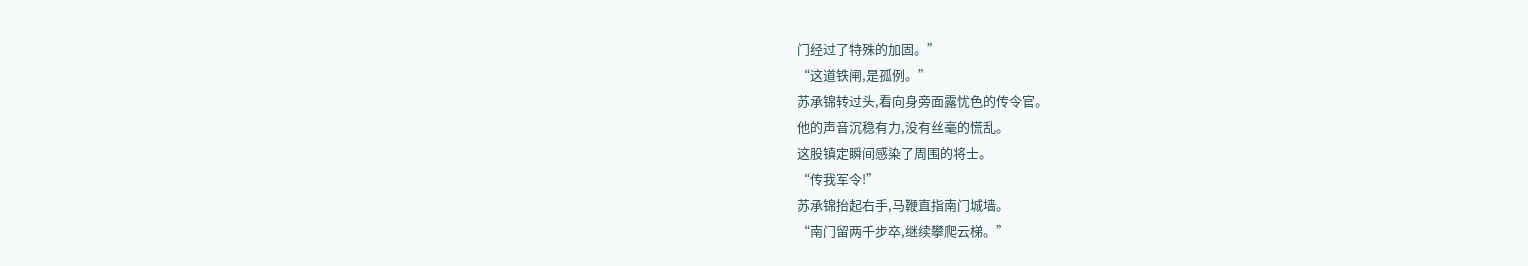门经过了特殊的加固。”
“这道铁闸,是孤例。”
苏承锦转过头,看向身旁面露忧色的传令官。
他的声音沉稳有力,没有丝毫的慌乱。
这股镇定瞬间感染了周围的将士。
“传我军令!”
苏承锦抬起右手,马鞭直指南门城墙。
“南门留两千步卒,继续攀爬云梯。”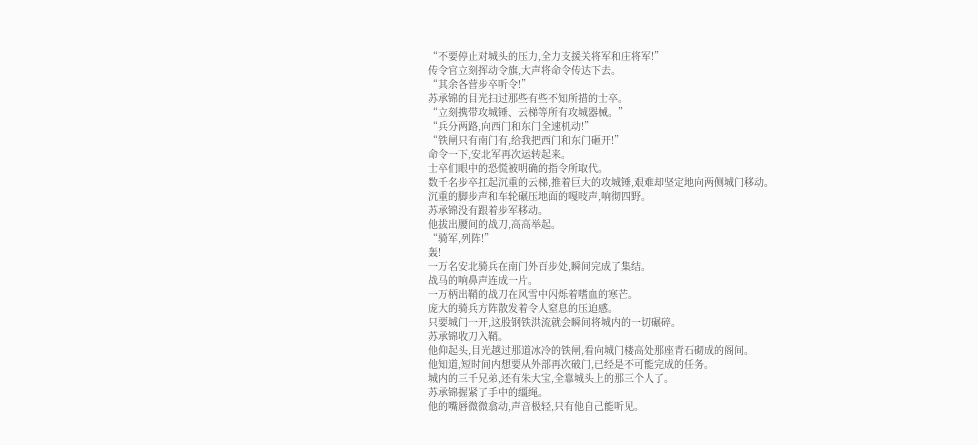“不要停止对城头的压力,全力支援关将军和庄将军!”
传令官立刻挥动令旗,大声将命令传达下去。
“其余各营步卒听令!”
苏承锦的目光扫过那些有些不知所措的士卒。
“立刻携带攻城锤、云梯等所有攻城器械。”
“兵分两路,向西门和东门全速机动!”
“铁闸只有南门有,给我把西门和东门砸开!”
命令一下,安北军再次运转起来。
士卒们眼中的恐慌被明确的指令所取代。
数千名步卒扛起沉重的云梯,推着巨大的攻城锤,艰难却坚定地向两侧城门移动。
沉重的脚步声和车轮碾压地面的嘎吱声,响彻四野。
苏承锦没有跟着步军移动。
他拔出腰间的战刀,高高举起。
“骑军,列阵!”
轰!
一万名安北骑兵在南门外百步处,瞬间完成了集结。
战马的响鼻声连成一片。
一万柄出鞘的战刀在风雪中闪烁着嗜血的寒芒。
庞大的骑兵方阵散发着令人窒息的压迫感。
只要城门一开,这股钢铁洪流就会瞬间将城内的一切碾碎。
苏承锦收刀入鞘。
他仰起头,目光越过那道冰冷的铁闸,看向城门楼高处那座青石砌成的阁间。
他知道,短时间内想要从外部再次破门,已经是不可能完成的任务。
城内的三千兄弟,还有朱大宝,全靠城头上的那三个人了。
苏承锦握紧了手中的缰绳。
他的嘴唇微微翕动,声音极轻,只有他自己能听见。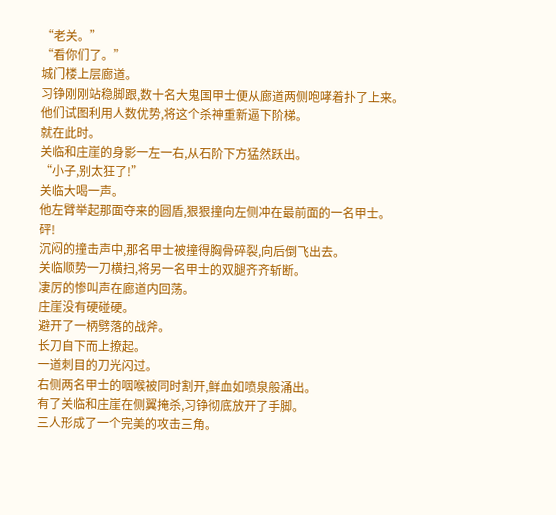“老关。”
“看你们了。”
城门楼上层廊道。
习铮刚刚站稳脚跟,数十名大鬼国甲士便从廊道两侧咆哮着扑了上来。
他们试图利用人数优势,将这个杀神重新逼下阶梯。
就在此时。
关临和庄崖的身影一左一右,从石阶下方猛然跃出。
“小子,别太狂了!”
关临大喝一声。
他左臂举起那面夺来的圆盾,狠狠撞向左侧冲在最前面的一名甲士。
砰!
沉闷的撞击声中,那名甲士被撞得胸骨碎裂,向后倒飞出去。
关临顺势一刀横扫,将另一名甲士的双腿齐齐斩断。
凄厉的惨叫声在廊道内回荡。
庄崖没有硬碰硬。
避开了一柄劈落的战斧。
长刀自下而上撩起。
一道刺目的刀光闪过。
右侧两名甲士的咽喉被同时割开,鲜血如喷泉般涌出。
有了关临和庄崖在侧翼掩杀,习铮彻底放开了手脚。
三人形成了一个完美的攻击三角。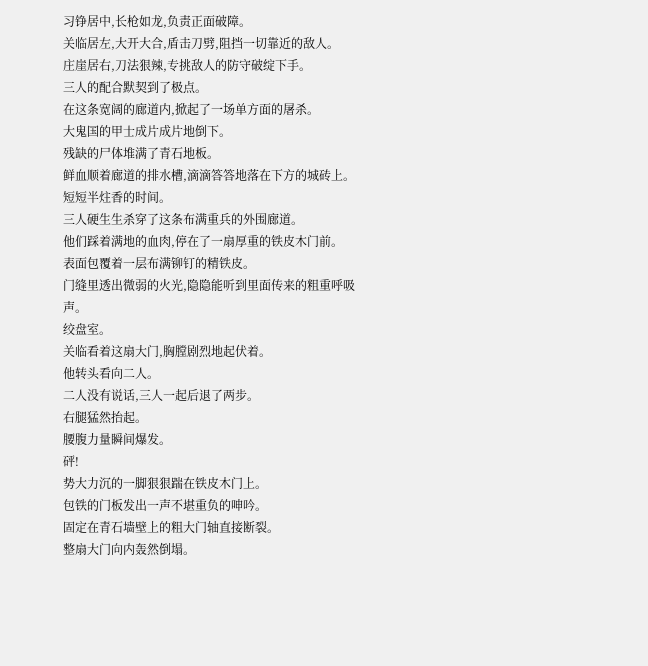习铮居中,长枪如龙,负责正面破障。
关临居左,大开大合,盾击刀劈,阻挡一切靠近的敌人。
庄崖居右,刀法狠辣,专挑敌人的防守破绽下手。
三人的配合默契到了极点。
在这条宽阔的廊道内,掀起了一场单方面的屠杀。
大鬼国的甲士成片成片地倒下。
残缺的尸体堆满了青石地板。
鲜血顺着廊道的排水槽,滴滴答答地落在下方的城砖上。
短短半炷香的时间。
三人硬生生杀穿了这条布满重兵的外围廊道。
他们踩着满地的血肉,停在了一扇厚重的铁皮木门前。
表面包覆着一层布满铆钉的精铁皮。
门缝里透出微弱的火光,隐隐能听到里面传来的粗重呼吸声。
绞盘室。
关临看着这扇大门,胸膛剧烈地起伏着。
他转头看向二人。
二人没有说话,三人一起后退了两步。
右腿猛然抬起。
腰腹力量瞬间爆发。
砰!
势大力沉的一脚狠狠踹在铁皮木门上。
包铁的门板发出一声不堪重负的呻吟。
固定在青石墙壁上的粗大门轴直接断裂。
整扇大门向内轰然倒塌。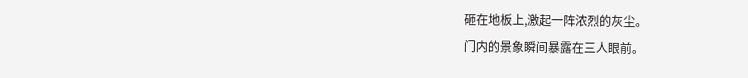砸在地板上,激起一阵浓烈的灰尘。
门内的景象瞬间暴露在三人眼前。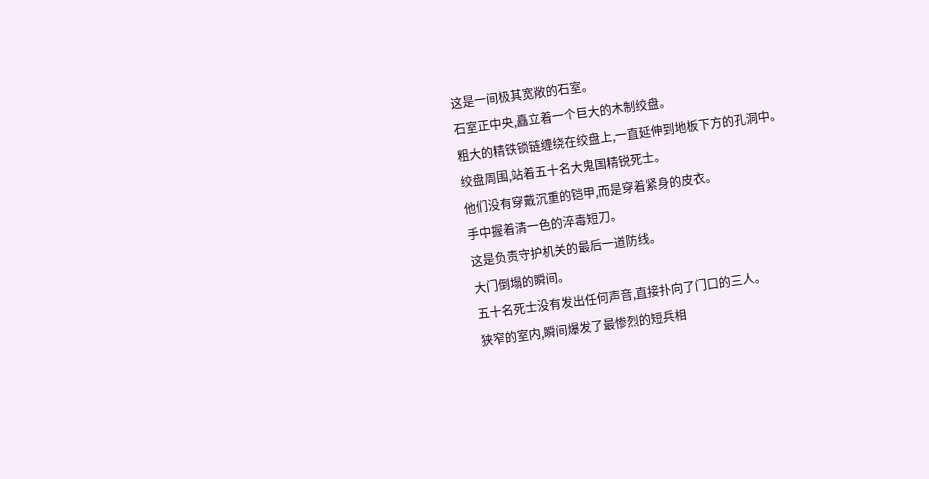这是一间极其宽敞的石室。
石室正中央,矗立着一个巨大的木制绞盘。
粗大的精铁锁链缠绕在绞盘上,一直延伸到地板下方的孔洞中。
绞盘周围,站着五十名大鬼国精锐死士。
他们没有穿戴沉重的铠甲,而是穿着紧身的皮衣。
手中握着清一色的淬毒短刀。
这是负责守护机关的最后一道防线。
大门倒塌的瞬间。
五十名死士没有发出任何声音,直接扑向了门口的三人。
狭窄的室内,瞬间爆发了最惨烈的短兵相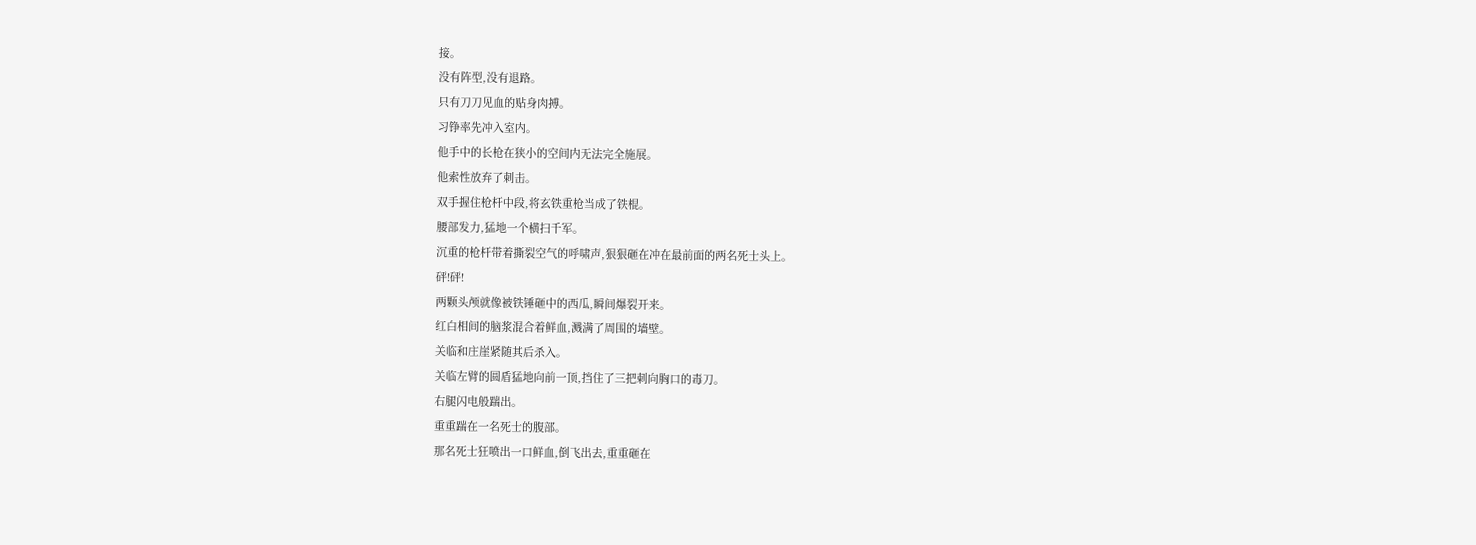接。
没有阵型,没有退路。
只有刀刀见血的贴身肉搏。
习铮率先冲入室内。
他手中的长枪在狭小的空间内无法完全施展。
他索性放弃了刺击。
双手握住枪杆中段,将玄铁重枪当成了铁棍。
腰部发力,猛地一个横扫千军。
沉重的枪杆带着撕裂空气的呼啸声,狠狠砸在冲在最前面的两名死士头上。
砰!砰!
两颗头颅就像被铁锤砸中的西瓜,瞬间爆裂开来。
红白相间的脑浆混合着鲜血,溅满了周围的墙壁。
关临和庄崖紧随其后杀入。
关临左臂的圆盾猛地向前一顶,挡住了三把刺向胸口的毒刀。
右腿闪电般踹出。
重重踹在一名死士的腹部。
那名死士狂喷出一口鲜血,倒飞出去,重重砸在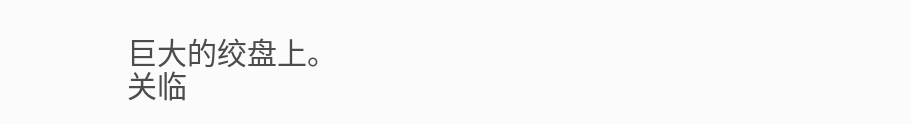巨大的绞盘上。
关临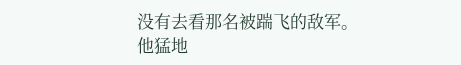没有去看那名被踹飞的敌军。
他猛地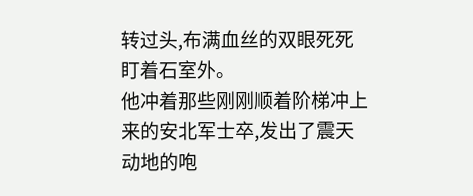转过头,布满血丝的双眼死死盯着石室外。
他冲着那些刚刚顺着阶梯冲上来的安北军士卒,发出了震天动地的咆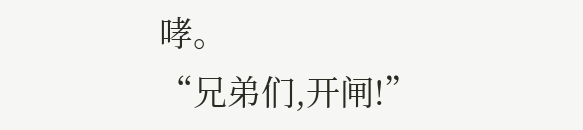哮。
“兄弟们,开闸!”